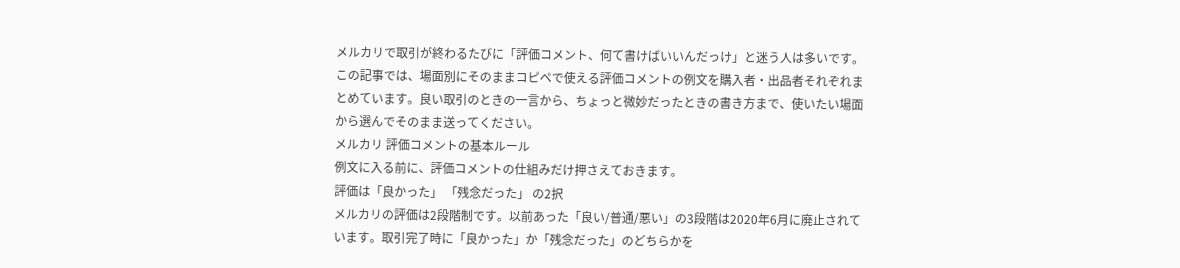メルカリで取引が終わるたびに「評価コメント、何て書けばいいんだっけ」と迷う人は多いです。この記事では、場面別にそのままコピペで使える評価コメントの例文を購入者・出品者それぞれまとめています。良い取引のときの一言から、ちょっと微妙だったときの書き方まで、使いたい場面から選んでそのまま送ってください。
メルカリ 評価コメントの基本ルール
例文に入る前に、評価コメントの仕組みだけ押さえておきます。
評価は「良かった」 「残念だった」 の2択
メルカリの評価は2段階制です。以前あった「良い/普通/悪い」の3段階は2020年6月に廃止されています。取引完了時に「良かった」か「残念だった」のどちらかを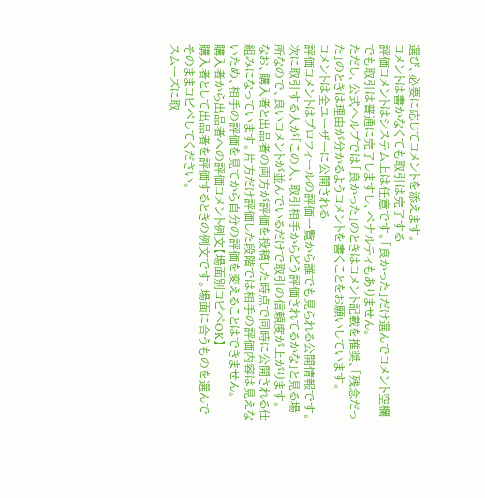選び、必要に応じてコメントを添えます。
コメントは書かなくても取引は完了する
評価コメントはシステム上は任意です。「良かった」だけ選んでコメント空欄でも取引は普通に完了しますし、ペナルティもありません。
ただし、公式ヘルプでは「良かった」のときはコメント記載を推奨、「残念だった」のときは理由が分かるようコメントを書くことをお願いしています。
コメントは全ユーザーに公開される
評価コメントはプロフィールの評価一覧から誰でも見られる公開情報です。次に取引する人が「この人、取引相手からどう評価されてるかな」と見る場所なので、良いコメントが並んでいるだけで取引の信頼度が上がります。
なお、購入者と出品者の両方が評価を投稿した時点で同時に公開される仕組みになっています。片方だけ評価した段階では相手の評価内容は見えないため、相手の評価を見てから自分の評価を変えることはできません。
購入者から出品者への評価コメント例文【場面別コピペOK】
購入者として出品者を評価するときの例文です。場面に合うものを選んでそのままコピペしてください。
スムーズに取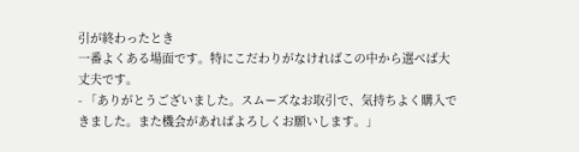引が終わったとき
一番よくある場面です。特にこだわりがなければこの中から選べば大丈夫です。
- 「ありがとうございました。スムーズなお取引で、気持ちよく購入できました。また機会があればよろしくお願いします。」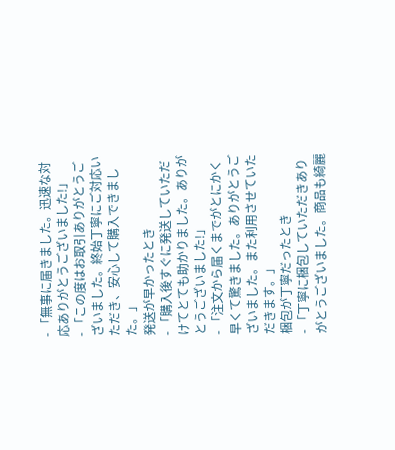- 「無事に届きました。迅速な対応ありがとうございました!」
- 「この度はお取引ありがとうございました。終始丁寧にご対応いただき、安心して購入できました。」
発送が早かったとき
- 「購入後すぐに発送していただけてとても助かりました。ありがとうございました!」
- 「注文から届くまでがとにかく早くて驚きました。ありがとうございました。また利用させていただきます。」
梱包が丁寧だったとき
- 「丁寧に梱包していただきありがとうございました。商品も綺麗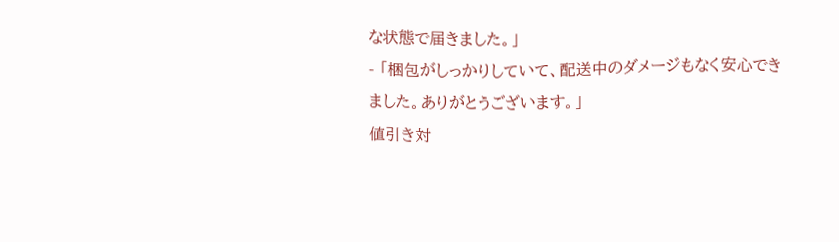な状態で届きました。」
- 「梱包がしっかりしていて、配送中のダメージもなく安心できました。ありがとうございます。」
値引き対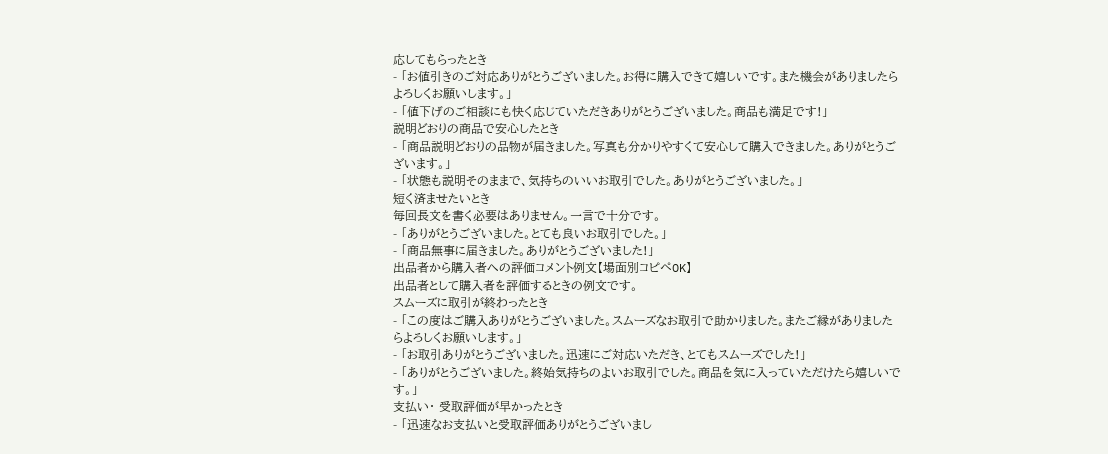応してもらったとき
- 「お値引きのご対応ありがとうございました。お得に購入できて嬉しいです。また機会がありましたらよろしくお願いします。」
- 「値下げのご相談にも快く応じていただきありがとうございました。商品も満足です!」
説明どおりの商品で安心したとき
- 「商品説明どおりの品物が届きました。写真も分かりやすくて安心して購入できました。ありがとうございます。」
- 「状態も説明そのままで、気持ちのいいお取引でした。ありがとうございました。」
短く済ませたいとき
毎回長文を書く必要はありません。一言で十分です。
- 「ありがとうございました。とても良いお取引でした。」
- 「商品無事に届きました。ありがとうございました!」
出品者から購入者への評価コメント例文【場面別コピペOK】
出品者として購入者を評価するときの例文です。
スムーズに取引が終わったとき
- 「この度はご購入ありがとうございました。スムーズなお取引で助かりました。またご縁がありましたらよろしくお願いします。」
- 「お取引ありがとうございました。迅速にご対応いただき、とてもスムーズでした!」
- 「ありがとうございました。終始気持ちのよいお取引でした。商品を気に入っていただけたら嬉しいです。」
支払い・ 受取評価が早かったとき
- 「迅速なお支払いと受取評価ありがとうございまし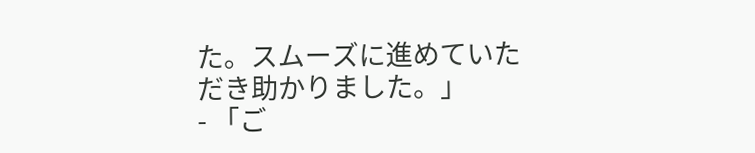た。スムーズに進めていただき助かりました。」
- 「ご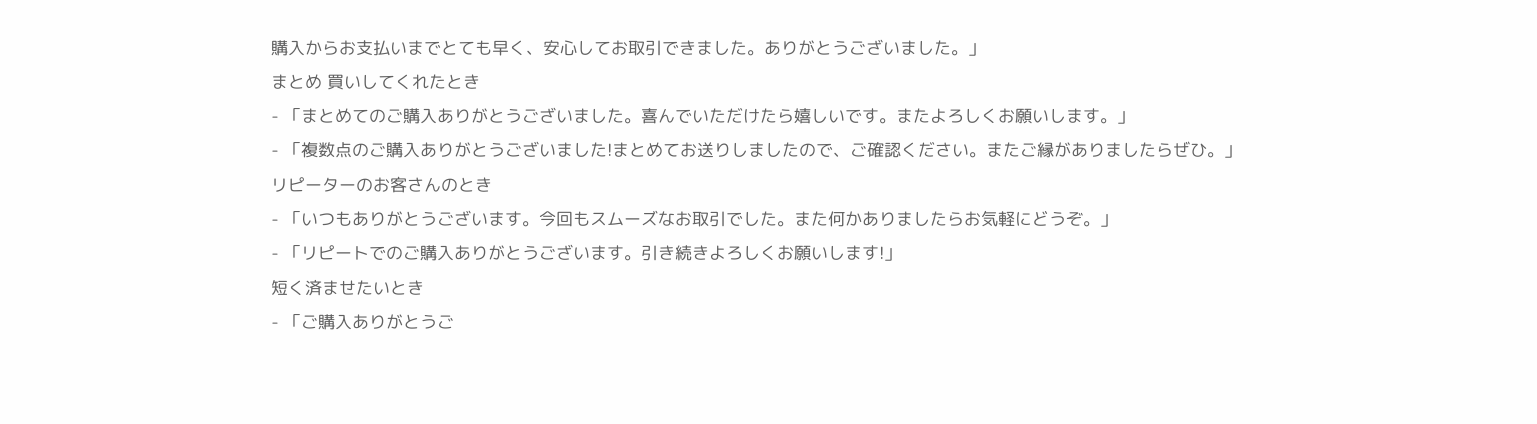購入からお支払いまでとても早く、安心してお取引できました。ありがとうございました。」
まとめ 買いしてくれたとき
- 「まとめてのご購入ありがとうございました。喜んでいただけたら嬉しいです。またよろしくお願いします。」
- 「複数点のご購入ありがとうございました!まとめてお送りしましたので、ご確認ください。またご縁がありましたらぜひ。」
リピーターのお客さんのとき
- 「いつもありがとうございます。今回もスムーズなお取引でした。また何かありましたらお気軽にどうぞ。」
- 「リピートでのご購入ありがとうございます。引き続きよろしくお願いします!」
短く済ませたいとき
- 「ご購入ありがとうご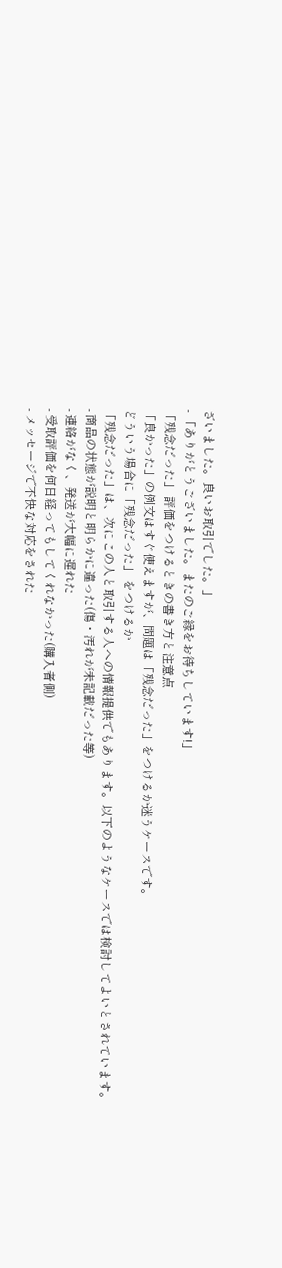ざいました。良いお取引でした。」
- 「ありがとうございました。またのご縁をお待ちしています!」
「残念だった」 評価をつけるときの書き方と注意点
「良かった」の例文はすぐ使えますが、問題は「残念だった」をつけるか迷うケースです。
どういう場合に「残念だった」 をつけるか
「残念だった」は、次にこの人と取引する人への情報提供でもあります。以下のようなケースでは検討してよいとされています。
- 商品の状態が説明と明らかに違った(傷・汚れが未記載だった等)
- 連絡がなく、発送が大幅に遅れた
- 受取評価を何日経ってもしてくれなかった(購入者側)
- メッセージで不快な対応をされた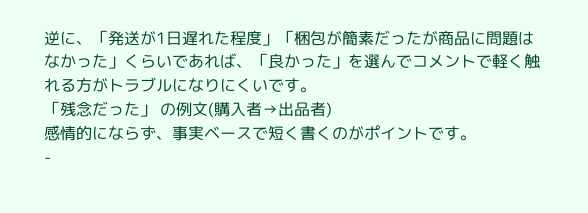逆に、「発送が1日遅れた程度」「梱包が簡素だったが商品に問題はなかった」くらいであれば、「良かった」を選んでコメントで軽く触れる方がトラブルになりにくいです。
「残念だった」 の例文(購入者→出品者)
感情的にならず、事実ベースで短く書くのがポイントです。
-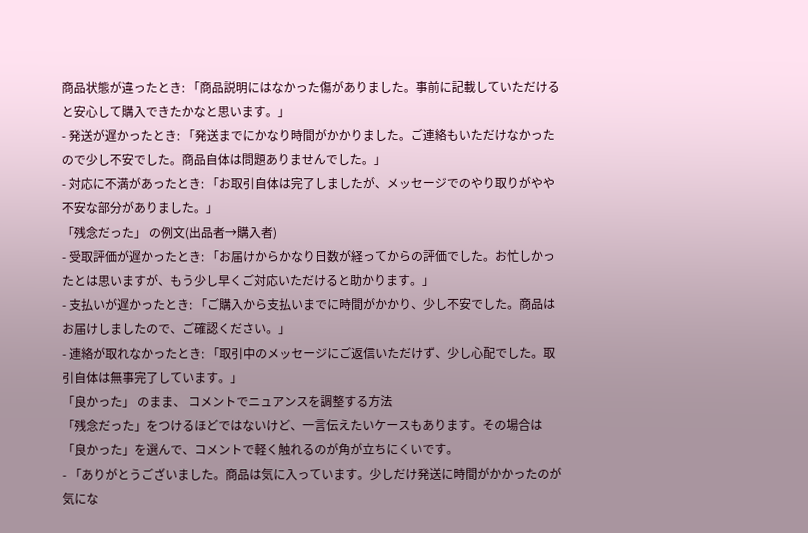商品状態が違ったとき: 「商品説明にはなかった傷がありました。事前に記載していただけると安心して購入できたかなと思います。」
- 発送が遅かったとき: 「発送までにかなり時間がかかりました。ご連絡もいただけなかったので少し不安でした。商品自体は問題ありませんでした。」
- 対応に不満があったとき: 「お取引自体は完了しましたが、メッセージでのやり取りがやや不安な部分がありました。」
「残念だった」 の例文(出品者→購入者)
- 受取評価が遅かったとき: 「お届けからかなり日数が経ってからの評価でした。お忙しかったとは思いますが、もう少し早くご対応いただけると助かります。」
- 支払いが遅かったとき: 「ご購入から支払いまでに時間がかかり、少し不安でした。商品はお届けしましたので、ご確認ください。」
- 連絡が取れなかったとき: 「取引中のメッセージにご返信いただけず、少し心配でした。取引自体は無事完了しています。」
「良かった」 のまま、 コメントでニュアンスを調整する方法
「残念だった」をつけるほどではないけど、一言伝えたいケースもあります。その場合は「良かった」を選んで、コメントで軽く触れるのが角が立ちにくいです。
- 「ありがとうございました。商品は気に入っています。少しだけ発送に時間がかかったのが気にな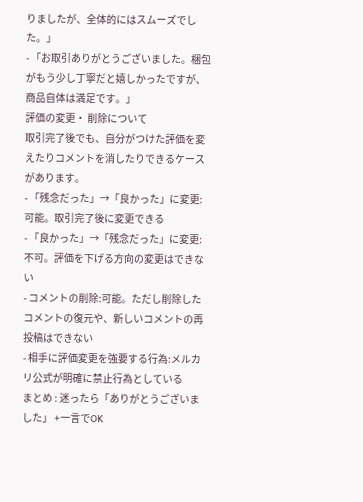りましたが、全体的にはスムーズでした。」
- 「お取引ありがとうございました。梱包がもう少し丁寧だと嬉しかったですが、商品自体は満足です。」
評価の変更・ 削除について
取引完了後でも、自分がつけた評価を変えたりコメントを消したりできるケースがあります。
- 「残念だった」→「良かった」に変更:可能。取引完了後に変更できる
- 「良かった」→「残念だった」に変更:不可。評価を下げる方向の変更はできない
- コメントの削除:可能。ただし削除したコメントの復元や、新しいコメントの再投稿はできない
- 相手に評価変更を強要する行為:メルカリ公式が明確に禁止行為としている
まとめ : 迷ったら「ありがとうございました」 +一言でOK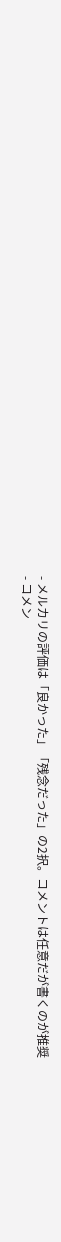- メルカリの評価は「良かった」「残念だった」の2択。コメントは任意だが書くのが推奨
- コメン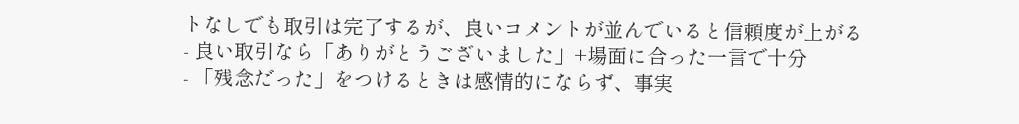トなしでも取引は完了するが、良いコメントが並んでいると信頼度が上がる
- 良い取引なら「ありがとうございました」+場面に合った一言で十分
- 「残念だった」をつけるときは感情的にならず、事実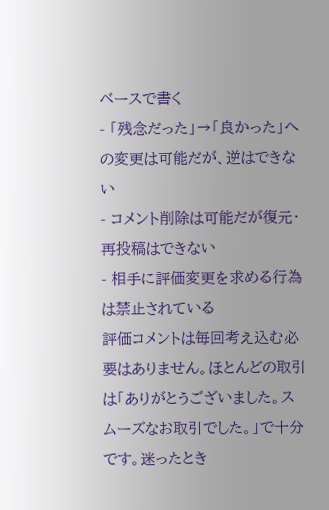ベースで書く
- 「残念だった」→「良かった」への変更は可能だが、逆はできない
- コメント削除は可能だが復元・再投稿はできない
- 相手に評価変更を求める行為は禁止されている
評価コメントは毎回考え込む必要はありません。ほとんどの取引は「ありがとうございました。スムーズなお取引でした。」で十分です。迷ったとき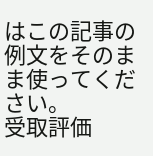はこの記事の例文をそのまま使ってください。
受取評価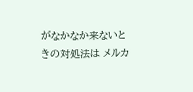がなかなか来ないときの対処法は メルカ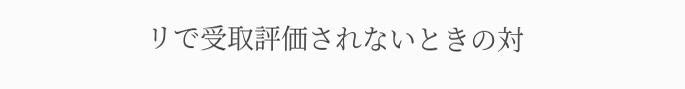リで受取評価されないときの対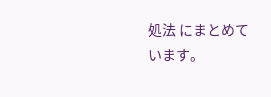処法 にまとめています。